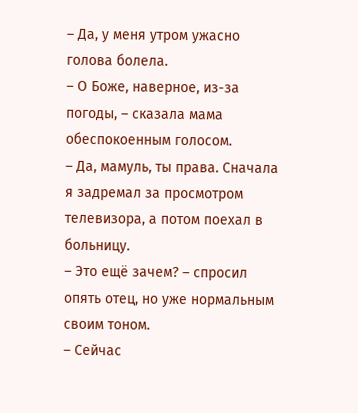– Да, у меня утром ужасно голова болела.
– О Боже, наверное, из-за погоды, – сказала мама обеспокоенным голосом.
– Да, мамуль, ты права. Сначала я задремал за просмотром телевизора, а потом поехал в больницу.
– Это ещё зачем? – спросил опять отец, но уже нормальным своим тоном.
– Сейчас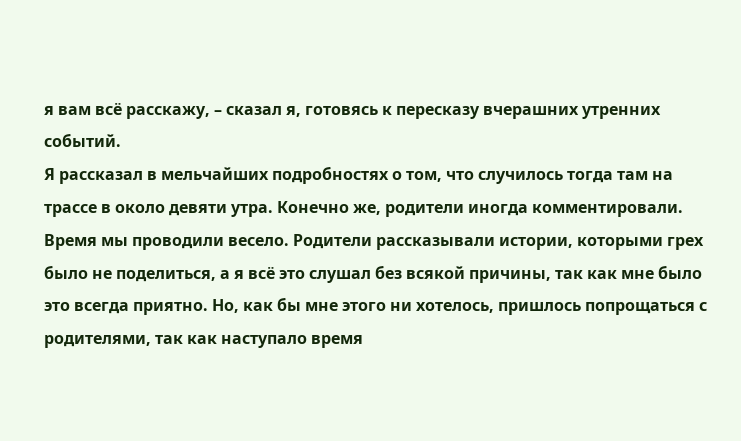я вам всё расскажу, – сказал я, готовясь к пересказу вчерашних утренних событий.
Я рассказал в мельчайших подробностях о том, что случилось тогда там на трассе в около девяти утра. Конечно же, родители иногда комментировали. Время мы проводили весело. Родители рассказывали истории, которыми грех было не поделиться, а я всё это слушал без всякой причины, так как мне было это всегда приятно. Но, как бы мне этого ни хотелось, пришлось попрощаться с родителями, так как наступало время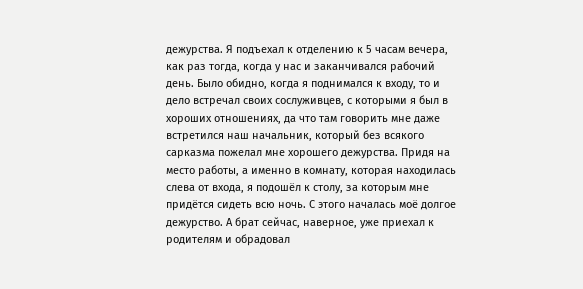дежурства. Я подъехал к отделению к 5 часам вечера, как раз тогда, когда у нас и заканчивался рабочий день. Было обидно, когда я поднимался к входу, то и дело встречал своих сослуживцев, с которыми я был в хороших отношениях, да что там говорить мне даже встретился наш начальник, который без всякого сарказма пожелал мне хорошего дежурства. Придя на место работы, а именно в комнату, которая находилась слева от входа, я подошёл к столу, за которым мне придётся сидеть всю ночь. С этого началась моё долгое дежурство. А брат сейчас, наверное, уже приехал к родителям и обрадовал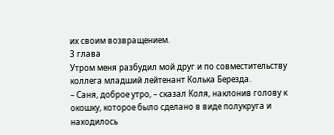их своим возвращением.
3 глава
Утром меня разбудил мой друг и по совместительству коллега младший лейтенант Колька Березда.
– Саня, доброе утро, – сказал Коля, наклонив голову к окошку, которое было сделано в виде полукруга и находилось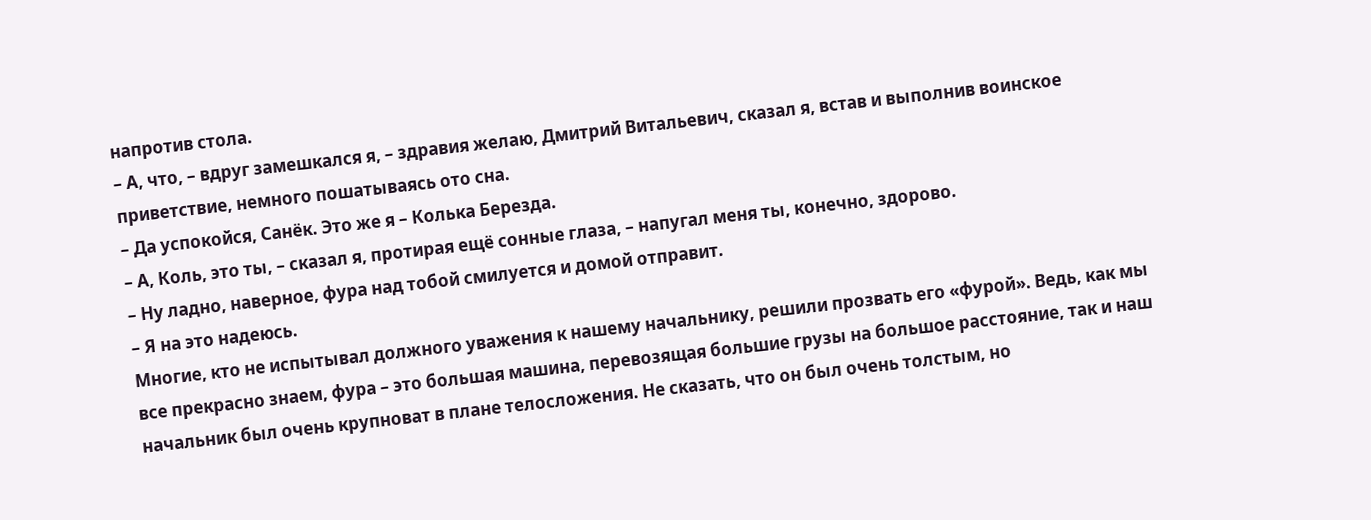напротив стола.
– А, что, – вдруг замешкался я, – здравия желаю, Дмитрий Витальевич, сказал я, встав и выполнив воинское приветствие, немного пошатываясь ото сна.
– Да успокойся, Санёк. Это же я – Колька Березда.
– А, Коль, это ты, – сказал я, протирая ещё сонные глаза, – напугал меня ты, конечно, здорово.
– Ну ладно, наверное, фура над тобой смилуется и домой отправит.
– Я на это надеюсь.
Многие, кто не испытывал должного уважения к нашему начальнику, решили прозвать его «фурой». Ведь, как мы все прекрасно знаем, фура – это большая машина, перевозящая большие грузы на большое расстояние, так и наш начальник был очень крупноват в плане телосложения. Не сказать, что он был очень толстым, но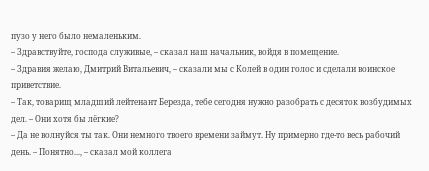пузо у него было немаленьким.
– Здравствуйте, господа служивые, – сказал наш начальник, войдя в помещение.
– Здравия желаю, Дмитрий Витальевич, – сказали мы с Колей в один голос и сделали воинское приветствие.
– Так, товарищ младший лейтенант Березда, тебе сегодня нужно разобрать с десяток возбудимых дел. – Они хотя бы лёгкие?
– Да не волнуйся ты так. Они немного твоего времени займут. Ну примерно где-то весь рабочий день. – Понятно..., – сказал мой коллега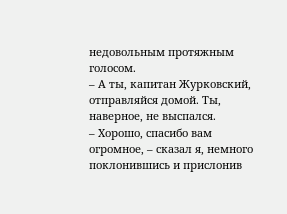недовольным протяжным голосом.
– А ты, капитан Журковский, отправляйся домой. Ты, наверное, не выспался.
– Хорошо, спасибо вам огромное, – сказал я, немного поклонившись и прислонив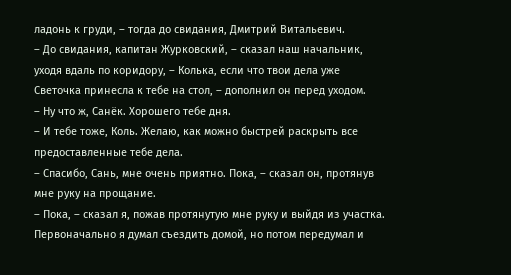ладонь к груди, – тогда до свидания, Дмитрий Витальевич.
– До свидания, капитан Журковский, – сказал наш начальник, уходя вдаль по коридору, – Колька, если что твои дела уже Светочка принесла к тебе на стол, – дополнил он перед уходом.
– Ну что ж, Санёк. Хорошего тебе дня.
– И тебе тоже, Коль. Желаю, как можно быстрей раскрыть все предоставленные тебе дела.
– Спасибо, Сань, мне очень приятно. Пока, – сказал он, протянув мне руку на прощание.
– Пока, – сказал я, пожав протянутую мне руку и выйдя из участка.
Первоначально я думал съездить домой, но потом передумал и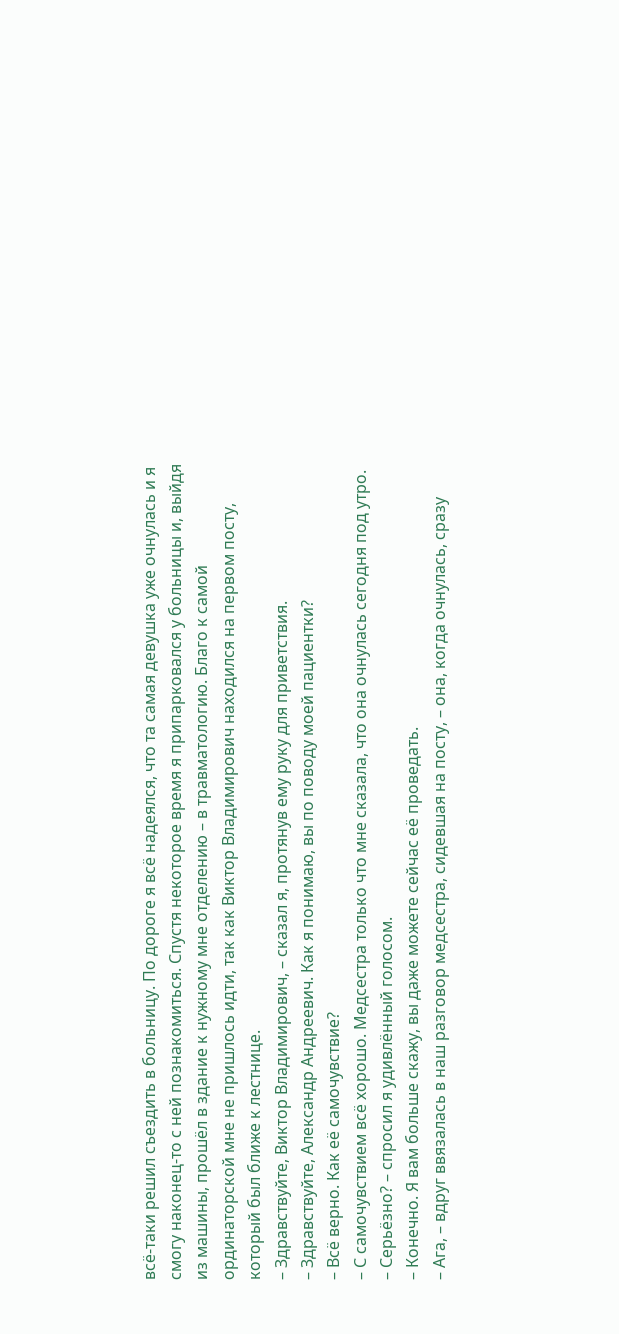всё-таки решил съездить в больницу. По дороге я всё надеялся, что та самая девушка уже очнулась и я смогу наконец-то с ней познакомиться. Спустя некоторое время я припарковался у больницы и, выйдя из машины, прошёл в здание к нужному мне отделению – в травматологию. Благо к самой ординаторской мне не пришлось идти, так как Виктор Владимирович находился на первом посту, который был ближе к лестнице.
– Здравствуйте, Виктор Владимирович, – сказал я, протянув ему руку для приветствия.
– Здравствуйте, Александр Андреевич. Как я понимаю, вы по поводу моей пациентки?
– Всё верно. Как её самочувствие?
– С самочувствием всё хорошо. Медсестра только что мне сказала, что она очнулась сегодня под утро.
– Серьёзно? – спросил я удивлённый голосом.
– Конечно. Я вам больше скажу, вы даже можете сейчас её проведать.
– Ага, – вдруг ввязалась в наш разговор медсестра, сидевшая на посту, – она, когда очнулась, сразу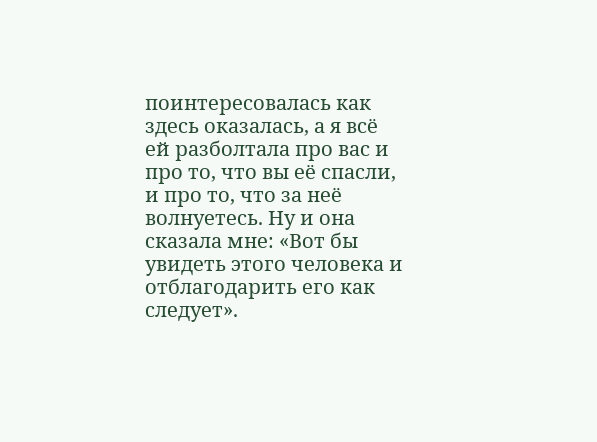поинтересовалась как здесь оказалась, а я всё ей разболтала про вас и про то, что вы её спасли, и про то, что за неё волнуетесь. Ну и она сказала мне: «Вот бы увидеть этого человека и отблагодарить его как следует».